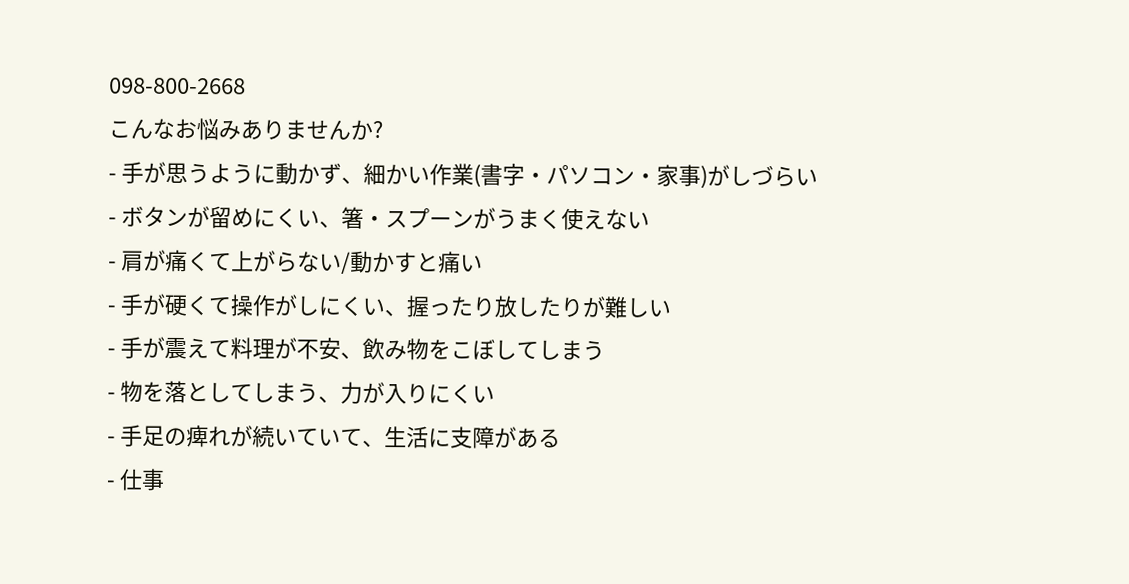098-800-2668
こんなお悩みありませんか?
- 手が思うように動かず、細かい作業(書字・パソコン・家事)がしづらい
- ボタンが留めにくい、箸・スプーンがうまく使えない
- 肩が痛くて上がらない/動かすと痛い
- 手が硬くて操作がしにくい、握ったり放したりが難しい
- 手が震えて料理が不安、飲み物をこぼしてしまう
- 物を落としてしまう、力が入りにくい
- 手足の痺れが続いていて、生活に支障がある
- 仕事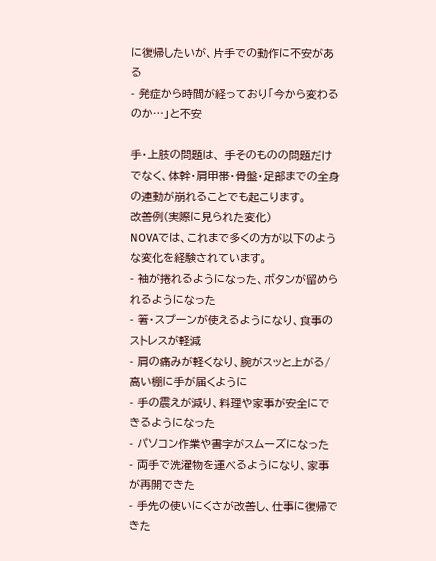に復帰したいが、片手での動作に不安がある
- 発症から時間が経っており「今から変わるのか…」と不安

手・上肢の問題は、 手そのものの問題だけでなく、体幹・肩甲帯・骨盤・足部までの全身の連動が崩れることでも起こります。
改善例(実際に見られた変化)
NOVAでは、これまで多くの方が以下のような変化を経験されています。
- 袖が捲れるようになった、ボタンが留められるようになった
- 箸・スプーンが使えるようになり、食事のストレスが軽減
- 肩の痛みが軽くなり、腕がスッと上がる/高い棚に手が届くように
- 手の震えが減り、料理や家事が安全にできるようになった
- パソコン作業や書字がスムーズになった
- 両手で洗濯物を運べるようになり、家事が再開できた
- 手先の使いにくさが改善し、仕事に復帰できた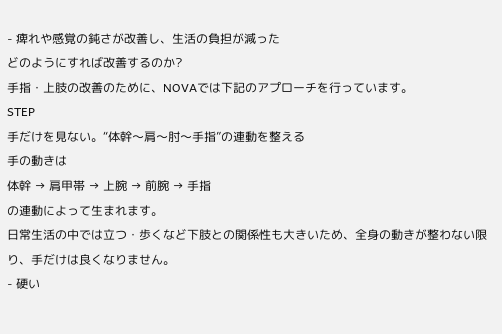- 痺れや感覚の鈍さが改善し、生活の負担が減った
どのようにすれば改善するのか?
手指・上肢の改善のために、NOVAでは下記のアプローチを行っています。
STEP
手だけを見ない。“体幹〜肩〜肘〜手指”の連動を整える
手の動きは
体幹 → 肩甲帯 → 上腕 → 前腕 → 手指
の連動によって生まれます。
日常生活の中では立つ・歩くなど下肢との関係性も大きいため、全身の動きが整わない限り、手だけは良くなりません。
- 硬い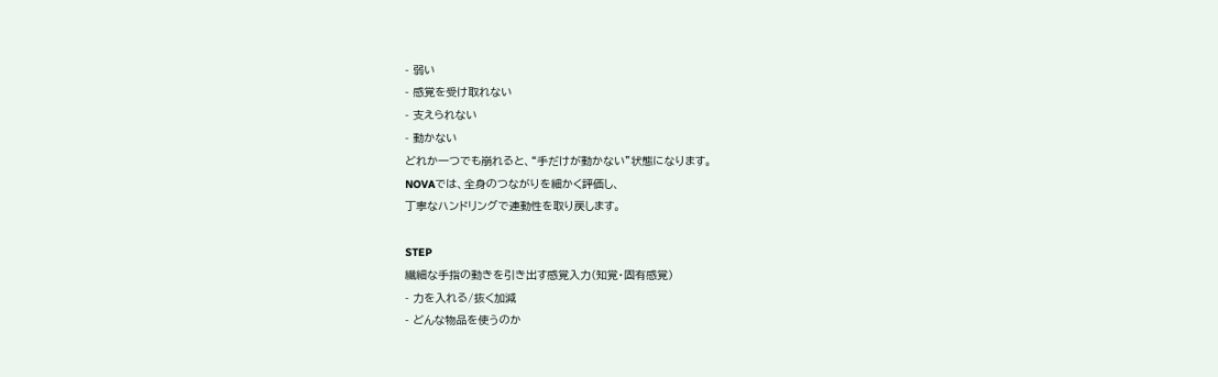- 弱い
- 感覚を受け取れない
- 支えられない
- 動かない
どれか一つでも崩れると、“手だけが動かない”状態になります。
NOVAでは、全身のつながりを細かく評価し、
丁寧なハンドリングで連動性を取り戻します。

STEP
繊細な手指の動きを引き出す感覚入力(知覚・固有感覚)
- 力を入れる/抜く加減
- どんな物品を使うのか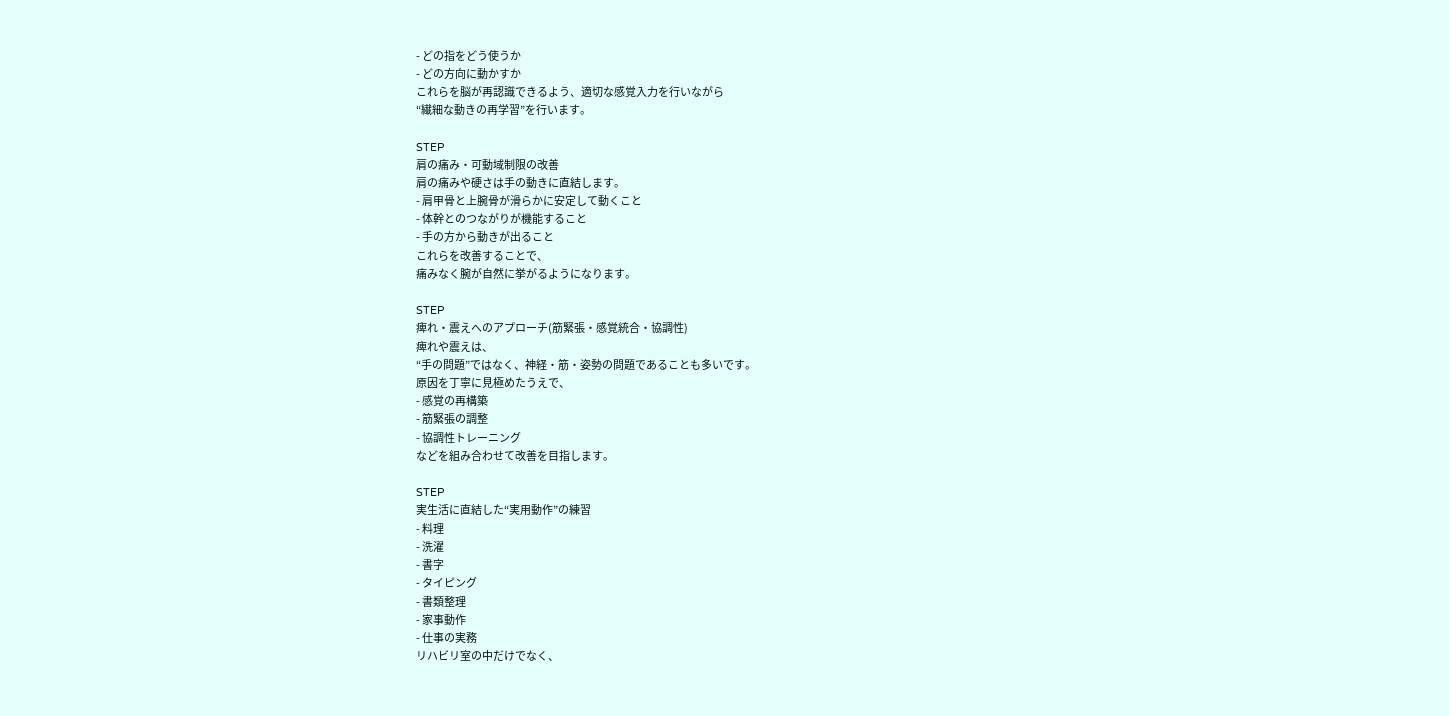- どの指をどう使うか
- どの方向に動かすか
これらを脳が再認識できるよう、適切な感覚入力を行いながら
“繊細な動きの再学習”を行います。

STEP
肩の痛み・可動域制限の改善
肩の痛みや硬さは手の動きに直結します。
- 肩甲骨と上腕骨が滑らかに安定して動くこと
- 体幹とのつながりが機能すること
- 手の方から動きが出ること
これらを改善することで、
痛みなく腕が自然に挙がるようになります。

STEP
痺れ・震えへのアプローチ(筋緊張・感覚統合・協調性)
痺れや震えは、
“手の問題”ではなく、神経・筋・姿勢の問題であることも多いです。
原因を丁寧に見極めたうえで、
- 感覚の再構築
- 筋緊張の調整
- 協調性トレーニング
などを組み合わせて改善を目指します。

STEP
実生活に直結した“実用動作”の練習
- 料理
- 洗濯
- 書字
- タイピング
- 書類整理
- 家事動作
- 仕事の実務
リハビリ室の中だけでなく、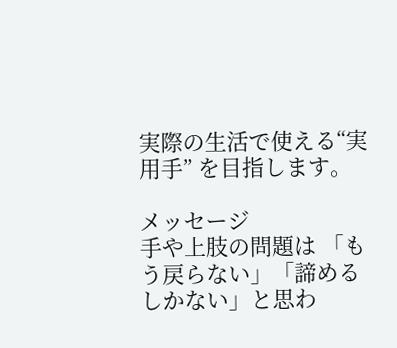実際の生活で使える“実用手” を目指します。

メッセージ
手や上肢の問題は 「もう戻らない」「諦めるしかない」と思わ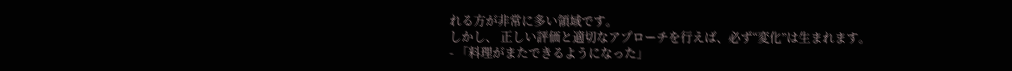れる方が非常に多い領域です。
しかし、 正しい評価と適切なアプローチを行えば、必ず“変化”は生まれます。
- 「料理がまたできるようになった」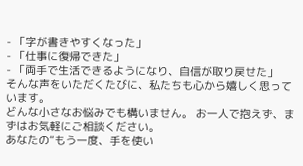- 「字が書きやすくなった」
- 「仕事に復帰できた」
- 「両手で生活できるようになり、自信が取り戻せた」
そんな声をいただくたびに、私たちも心から嬉しく思っています。
どんな小さなお悩みでも構いません。 お一人で抱えず、まずはお気軽にご相談ください。
あなたの“もう一度、手を使い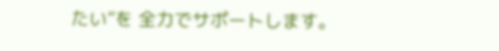たい”を 全力でサポートします。